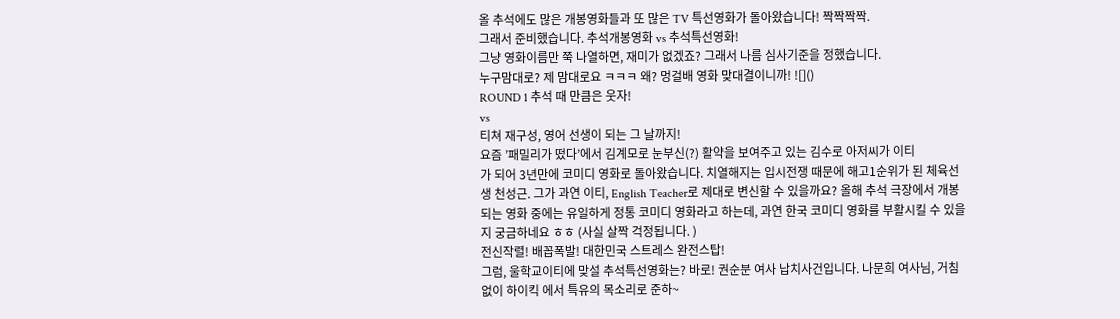올 추석에도 많은 개봉영화들과 또 많은 TV 특선영화가 돌아왔습니다! 짝짝짝짝.
그래서 준비했습니다. 추석개봉영화 vs 추석특선영화!
그냥 영화이름만 쭉 나열하면, 재미가 없겠죠? 그래서 나름 심사기준을 정했습니다.
누구맘대로? 제 맘대로요 ㅋㅋㅋ 왜? 멍걸배 영화 맞대결이니까! ![]()
ROUND 1 추석 때 만큼은 웃자!
vs
티쳐 재구성, 영어 선생이 되는 그 날까지!
요즘 ’패밀리가 떴다’에서 김계모로 눈부신(?) 활약을 보여주고 있는 김수로 아저씨가 이티
가 되어 3년만에 코미디 영화로 돌아왔습니다. 치열해지는 입시전쟁 때문에 해고1순위가 된 체육선생 천성근. 그가 과연 이티, English Teacher로 제대로 변신할 수 있을까요? 올해 추석 극장에서 개봉되는 영화 중에는 유일하게 정통 코미디 영화라고 하는데, 과연 한국 코미디 영화를 부활시킬 수 있을지 궁금하네요 ㅎㅎ (사실 살짝 걱정됩니다. )
전신작렬! 배꼽폭발! 대한민국 스트레스 완전스탑!
그럼, 울학교이티에 맞설 추석특선영화는? 바로! 권순분 여사 납치사건입니다. 나문희 여사님, 거침없이 하이킥 에서 특유의 목소리로 준하~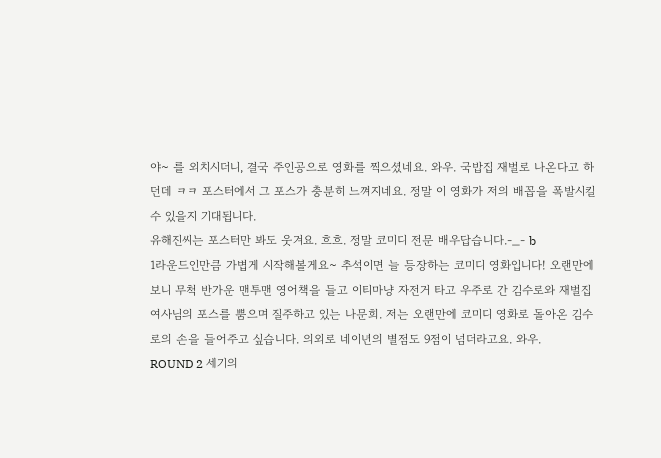야~ 를 외치시더니, 결국 주인공으로 영화를 찍으셨네요. 와우. 국밥집 재벌로 나온다고 하던데 ㅋㅋ 포스터에서 그 포스가 충분히 느껴지네요. 정말 이 영화가 저의 배꼽을 폭발시킬 수 있을지 기대됩니다.
유해진씨는 포스터만 봐도 웃겨요. 흐흐. 정말 코미디 전문 배우답습니다.-_- b
1라운드인만큼 가볍게 시작해볼게요~ 추석이면 늘 등장하는 코미디 영화입니다! 오랜만에 보니 무척 반가운 맨투맨 영어책을 들고 이티마냥 자전거 타고 우주로 간 김수로와 재벌집 여사님의 포스를 뿜으며 질주하고 있는 나문희. 저는 오랜만에 코미디 영화로 돌아온 김수로의 손을 들어주고 싶습니다. 의외로 네이년의 별점도 9점이 넘더라고요. 와우.
ROUND 2 세기의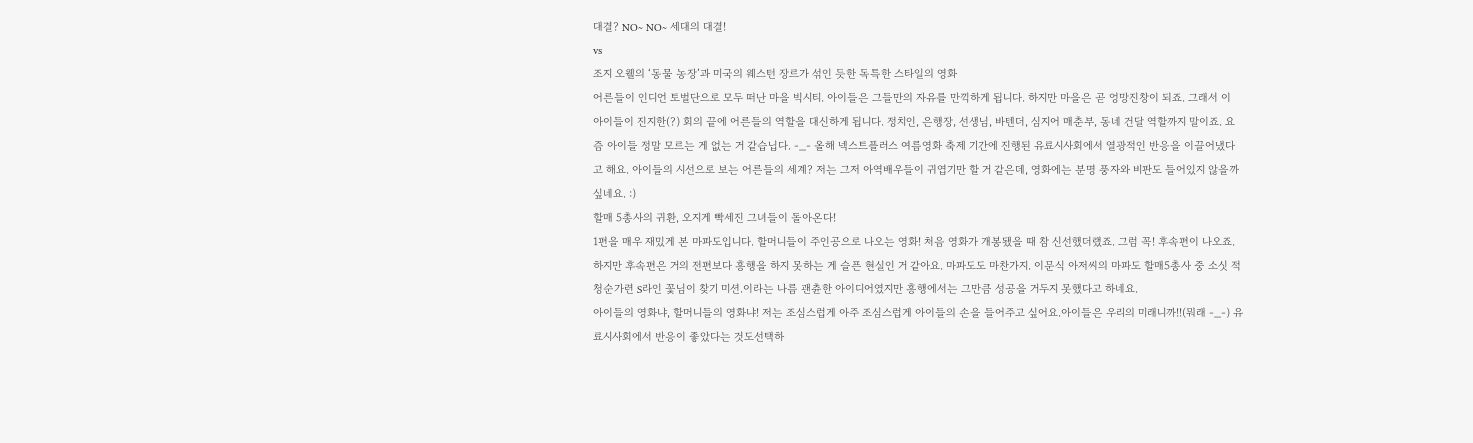대결? NO~ NO~ 세대의 대결!
vs
조지 오웰의 ‘동물 농장’과 미국의 웨스턴 장르가 섞인 듯한 독특한 스타일의 영화
어른들이 인디언 토벌단으로 모두 떠난 마을 빅시티. 아이들은 그들만의 자유를 만끽하게 됩니다. 하지만 마을은 곧 엉망진창이 되죠. 그래서 이 아이들이 진지한(?) 회의 끝에 어른들의 역할을 대신하게 됩니다. 정치인, 은행장, 선생님, 바텐더, 심지어 매춘부, 동네 건달 역할까지 말이죠. 요즘 아이들 정말 모르는 게 없는 거 같습닙다. -_- 올해 넥스트플러스 여름영화 축제 기간에 진행된 유료시사회에서 열광적인 반응을 이끌어냈다고 해요. 아이들의 시선으로 보는 어른들의 세계? 저는 그저 아역배우들이 귀엽기만 할 거 같은데, 영화에는 분명 풍자와 비판도 들어있지 않을까싶네요. :)
할매 5총사의 귀환, 오지게 빡세진 그녀들이 돌아온다!
1편을 매우 재밌게 본 마파도입니다. 할머니들이 주인공으로 나오는 영화! 처음 영화가 개봉됐을 때 참 신선했더랬죠. 그럼 꼭! 후속편이 나오죠. 하지만 후속편은 거의 전편보다 흥행을 하지 못하는 게 슬픈 현실인 거 같아요. 마파도도 마찬가지. 이문식 아저씨의 마파도 할매5총사 중 소싯 적 청순가련 S라인 꽃님이 찾기 미션.이라는 나름 괜츈한 아이디어였지만 흥행에서는 그만큼 성공을 거두지 못했다고 하네요.
아이들의 영화냐, 할머니들의 영화냐! 저는 조심스럽게 아주 조심스럽게 아이들의 손을 들어주고 싶어요.아이들은 우리의 미래니까!!(뭐래 -_-) 유료시사회에서 반응이 좋았다는 것도선택하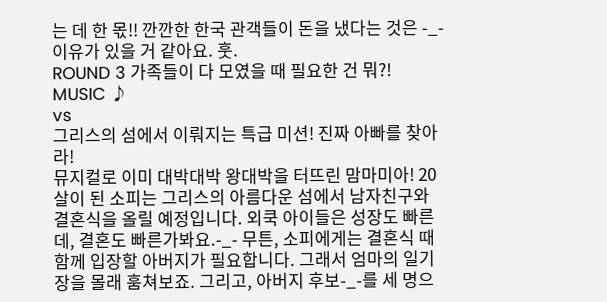는 데 한 몫!! 깐깐한 한국 관객들이 돈을 냈다는 것은 -_- 이유가 있을 거 같아요. 훗.
ROUND 3 가족들이 다 모였을 때 필요한 건 뭐?! MUSIC ♪
vs
그리스의 섬에서 이뤄지는 특급 미션! 진짜 아빠를 찾아라!
뮤지컬로 이미 대박대박 왕대박을 터뜨린 맘마미아! 20살이 된 소피는 그리스의 아름다운 섬에서 남자친구와 결혼식을 올릴 예정입니다. 외쿡 아이들은 성장도 빠른데, 결혼도 빠른가봐요.-_- 무튼, 소피에게는 결혼식 때 함께 입장할 아버지가 필요합니다. 그래서 엄마의 일기장을 몰래 훔쳐보죠. 그리고, 아버지 후보-_-를 세 명으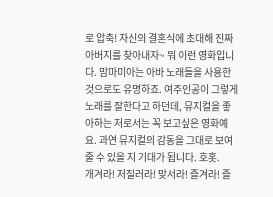로 압축! 자신의 결혼식에 초대해 진짜 아버지를 찾아내자~ 뭐 이런 영화입니다. 맘마미아는 아바 노래들을 사용한 것으로도 유명하죠. 여주인공이 그렇게 노래를 잘한다고 하던데, 뮤지컬을 좋아하는 저로서는 꼭 보고싶은 영화예요. 과연 뮤지컬의 감동을 그대로 보여줄 수 있을 지 기대가 됩니다. 호홋.
개겨라! 저질러라! 맞서라! 즐겨라! 즐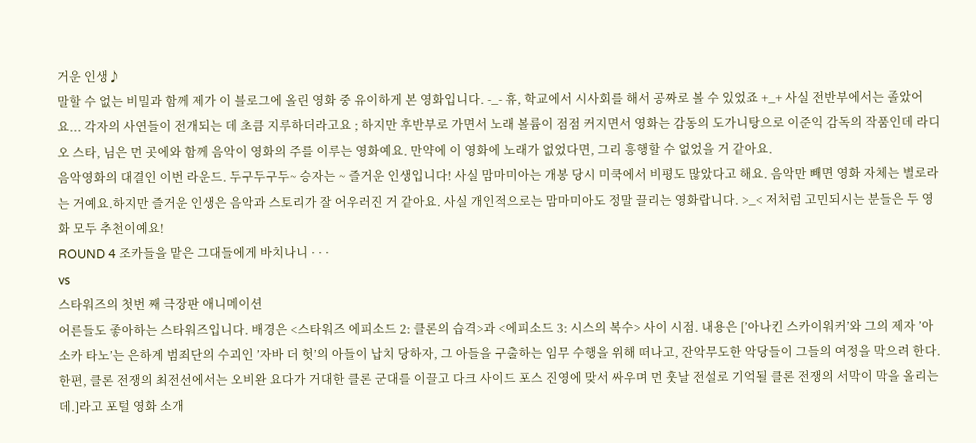거운 인생♪
말할 수 없는 비밀과 함께 제가 이 블로그에 올린 영화 중 유이하게 본 영화입니다. -_- 휴, 학교에서 시사회를 해서 공짜로 볼 수 있었죠 +_+ 사실 전반부에서는 졸았어요... 각자의 사연들이 전개되는 데 초큼 지루하더라고요 ; 하지만 후반부로 가면서 노래 볼륨이 점점 커지면서 영화는 감동의 도가니탕으로 이준익 감독의 작품인데 라디오 스타, 님은 먼 곳에와 함께 음악이 영화의 주를 이루는 영화예요. 만약에 이 영화에 노래가 없었다면, 그리 흥행할 수 없었을 거 같아요.
음악영화의 대결인 이번 라운드. 두구두구두~ 승자는 ~ 즐거운 인생입니다! 사실 맘마미아는 개봉 당시 미쿡에서 비평도 많았다고 해요. 음악만 빼면 영화 자체는 별로라는 거예요.하지만 즐거운 인생은 음악과 스토리가 잘 어우러진 거 같아요. 사실 개인적으로는 맘마미아도 정말 끌리는 영화랍니다. >_< 저처럼 고민되시는 분들은 두 영화 모두 추천이예요!
ROUND 4 조카들을 맡은 그대들에게 바치나니 · · ·
vs
스타워즈의 첫번 째 극장판 애니메이션
어른들도 좋아하는 스타워즈입니다. 배경은 <스타워즈 에피소드 2: 클론의 습격>과 <에피소드 3: 시스의 복수> 사이 시점. 내용은 [’아나킨 스카이워커’와 그의 제자 ’아소카 타노’는 은하계 범죄단의 수괴인 ’자바 더 헛’의 아들이 납치 당하자, 그 아들을 구출하는 임무 수행을 위해 떠나고, 잔악무도한 악당들이 그들의 여정을 막으려 한다. 한편, 클론 전쟁의 최전선에서는 오비완 요다가 거대한 클론 군대를 이끌고 다크 사이드 포스 진영에 맞서 싸우며 먼 훗날 전설로 기억될 클론 전쟁의 서막이 막을 올리는데.]라고 포털 영화 소개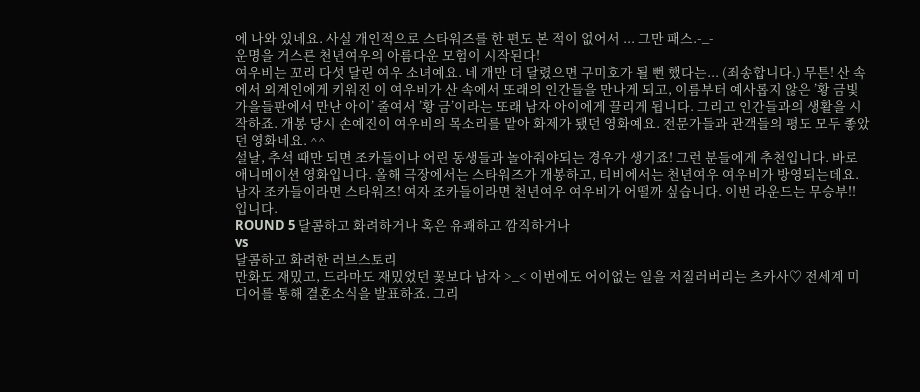에 나와 있네요. 사실 개인적으로 스타워즈를 한 편도 본 적이 없어서 ... 그만 패스.-_-
운명을 거스른 천년여우의 아름다운 모험이 시작된다!
여우비는 꼬리 다섯 달린 여우 소녀예요. 네 개만 더 달렸으면 구미호가 될 뻔 했다는... (죄송합니다.) 무튼! 산 속에서 외계인에게 키워진 이 여우비가 산 속에서 또래의 인간들을 만나게 되고, 이름부터 예사롭지 않은 ’황 금빛가을들판에서 만난 아이’ 줄여서 ’황 금’이라는 또래 남자 아이에게 끌리게 됩니다. 그리고 인간들과의 생활을 시작하죠. 개봉 당시 손예진이 여우비의 목소리를 맡아 화제가 됐던 영화예요. 전문가들과 관객들의 평도 모두 좋았던 영화네요. ^^
설날, 추석 때만 되면 조카들이나 어린 동생들과 놀아줘야되는 경우가 생기죠! 그런 분들에게 추천입니다. 바로 애니메이션 영화입니다. 올해 극장에서는 스타워즈가 개봉하고, 티비에서는 천년여우 여우비가 방영되는데요. 남자 조카들이라면 스타워즈! 여자 조카들이라면 천년여우 여우비가 어떨까 싶습니다. 이번 라운드는 무승부!! 입니다.
ROUND 5 달콤하고 화려하거나 혹은 유쾌하고 깜직하거나
vs
달콤하고 화려한 러브스토리
만화도 재밌고, 드라마도 재밌었던 꽃보다 남자 >_< 이번에도 어이없는 일을 저질러버리는 츠카사♡ 전세계 미디어를 통해 결혼소식을 발표하죠. 그리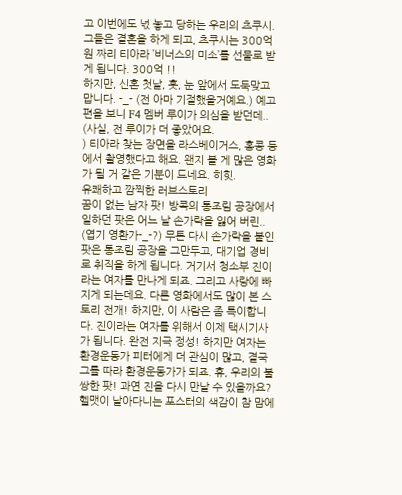고 이번에도 넋 놓고 당하는 우리의 츠쿠시. 그들은 결혼을 하게 되고, 츠쿠시는 300억원 짜리 티아라 ’비너스의 미소’를 선물로 받게 됩니다. 300억 !!
하지만, 신혼 첫날, 훗, 눈 앞에서 도둑맞고 맙니다. -_- (전 아마 기절했을거예요.) 예고편을 보니 F4 멤버 루이가 의심을 받던데.. (사실, 전 루이가 더 좋았어요.
) 티아라 찾는 장면을 라스베이거스, 홍콩 등에서 촬영했다고 해요. 왠지 볼 게 많은 영화가 될 거 같은 기분이 드네요. 히힛.
유쾌하고 깜찍한 러브스토리
꿈이 없는 남자 팟! 방콕의 통조림 공장에서 일하던 팟은 어느 날 손가락을 잃어 버린.. (엽기 영환가-_-?) 무튼 다시 손가락을 붙인 팟은 통조림 공장을 그만두고, 대기업 경비로 취직을 하게 됩니다. 거기서 청소부 진이라는 여자를 만나게 되죠. 그리고 사랑에 빠지게 되는데요. 다른 영화에서도 많이 본 스토리 전개! 하지만, 이 사람은 좀 특이합니다. 진이라는 여자를 위해서 이제 택시기사가 됩니다. 완전 지극 정성! 하지만 여자는 환경운동가 피터에게 더 관심이 많고, 결국 그를 따라 환경운동가가 되죠. 휴, 우리의 불쌍한 팟! 과연 진을 다시 만날 수 있을까요? 헬맷이 날아다니는 포스터의 색감이 참 맘에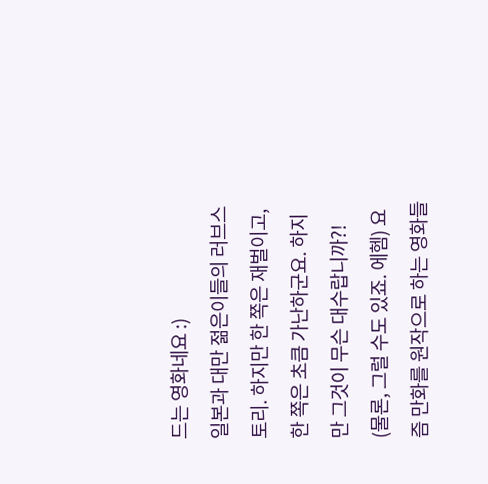드는 영화네요 :)
일본과 대만 젊은이들의 러브스토리. 하지만 한 쪽은 재벌이고, 한 쪽은 초큼 가난하군요. 하지만 그것이 무슨 대수랍니까?! (물론, 그럴 수도 있죠. 에헴) 요즘 만화를 원작으로 하는 영화들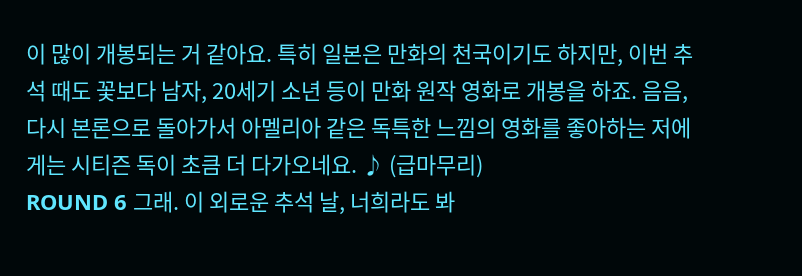이 많이 개봉되는 거 같아요. 특히 일본은 만화의 천국이기도 하지만, 이번 추석 때도 꽃보다 남자, 20세기 소년 등이 만화 원작 영화로 개봉을 하죠. 음음, 다시 본론으로 돌아가서 아멜리아 같은 독특한 느낌의 영화를 좋아하는 저에게는 시티즌 독이 초큼 더 다가오네요. ♪ (급마무리)
ROUND 6 그래. 이 외로운 추석 날, 너희라도 봐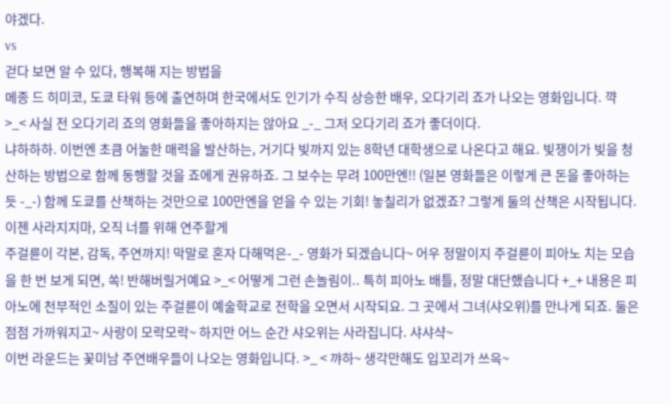야겠다.
vs
걷다 보면 알 수 있다, 행복해 지는 방법을
메종 드 히미코, 도쿄 타워 등에 출연하며 한국에서도 인기가 수직 상승한 배우, 오다기리 죠가 나오는 영화입니다. 꺅 >_< 사실 전 오다기리 죠의 영화들을 좋아하지는 않아요 _-_ 그저 오다기리 죠가 좋더이다.
냐하하하. 이번엔 초큼 어눌한 매력을 발산하는, 거기다 빚까지 있는 8학년 대학생으로 나온다고 해요. 빚쟁이가 빚을 청산하는 방법으로 함께 동행할 것을 죠에게 권유하죠. 그 보수는 무려 100만엔!! (일본 영화들은 이렇게 큰 돈을 좋아하는 듯 -_-) 함께 도쿄를 산책하는 것만으로 100만엔을 얻을 수 있는 기회! 놓칠리가 없겠죠? 그렇게 둘의 산책은 시작됩니다.
이젠 사라지지마, 오직 너를 위해 연주할게
주걸륜이 각본, 감독, 주연까지! 막말로 혼자 다해먹은-_- 영화가 되겠습니다~ 어우 정말이지 주걸륜이 피아노 치는 모습을 한 번 보게 되면, 쏙! 반해버릴거예요 >_< 어떻게 그런 손놀림이.. 특히 피아노 배틀, 정말 대단했습니다 +_+ 내용은 피아노에 천부적인 소질이 있는 주걸륜이 예술학교로 전학을 오면서 시작되요. 그 곳에서 그녀(샤오위)를 만나게 되죠. 둘은 점점 가까워지고~ 사랑이 모락모락~ 하지만 어느 순간 샤오위는 사라집니다. 샤샤샥~
이번 라운드는 꽃미남 주연배우들이 나오는 영화입니다. >_ < 꺄하~ 생각만해도 입꼬리가 쓰윽~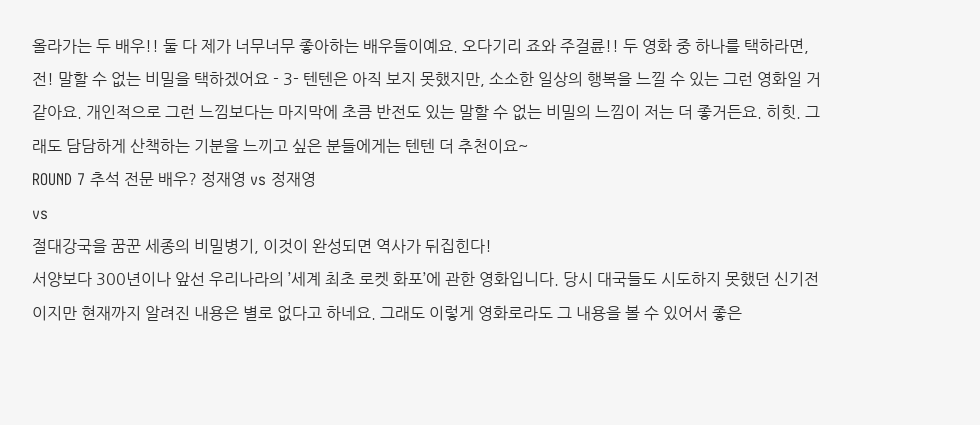올라가는 두 배우!! 둘 다 제가 너무너무 좋아하는 배우들이예요. 오다기리 죠와 주걸륜!! 두 영화 중 하나를 택하라면, 전! 말할 수 없는 비밀을 택하겠어요 - 3- 텐텐은 아직 보지 못했지만, 소소한 일상의 행복을 느낄 수 있는 그런 영화일 거 같아요. 개인적으로 그런 느낌보다는 마지막에 초큼 반전도 있는 말할 수 없는 비밀의 느낌이 저는 더 좋거든요. 히힛. 그래도 담담하게 산책하는 기분을 느끼고 싶은 분들에게는 텐텐 더 추천이요~
ROUND 7 추석 전문 배우? 정재영 vs 정재영
vs
절대강국을 꿈꾼 세종의 비밀병기, 이것이 완성되면 역사가 뒤집힌다!
서양보다 300년이나 앞선 우리나라의 ’세계 최초 로켓 화포’에 관한 영화입니다. 당시 대국들도 시도하지 못했던 신기전이지만 현재까지 알려진 내용은 별로 없다고 하네요. 그래도 이렇게 영화로라도 그 내용을 볼 수 있어서 좋은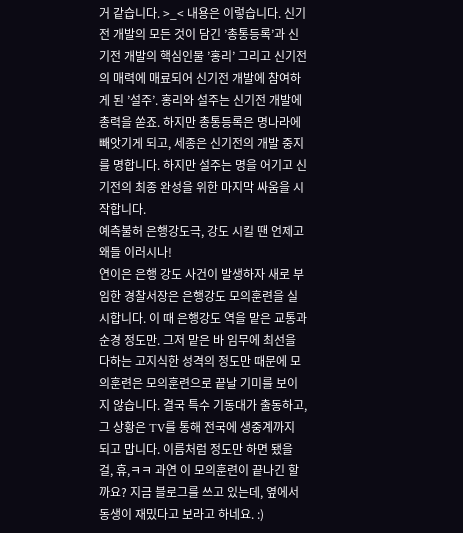거 같습니다. >_< 내용은 이렇습니다. 신기전 개발의 모든 것이 담긴 ’총통등록’과 신기전 개발의 핵심인물 ’홍리’ 그리고 신기전의 매력에 매료되어 신기전 개발에 참여하게 된 ’설주’. 홍리와 설주는 신기전 개발에 총력을 쏟죠. 하지만 총통등록은 명나라에 빼앗기게 되고, 세종은 신기전의 개발 중지를 명합니다. 하지만 설주는 명을 어기고 신기전의 최종 완성을 위한 마지막 싸움을 시작합니다.
예측불허 은행강도극, 강도 시킬 땐 언제고 왜들 이러시나!
연이은 은행 강도 사건이 발생하자 새로 부임한 경찰서장은 은행강도 모의훈련을 실시합니다. 이 때 은행강도 역을 맡은 교통과 순경 정도만. 그저 맡은 바 임무에 최선을 다하는 고지식한 성격의 정도만 때문에 모의훈련은 모의훈련으로 끝날 기미를 보이지 않습니다. 결국 특수 기동대가 출동하고, 그 상황은 TV를 통해 전국에 생중계까지 되고 맙니다. 이름처럼 정도만 하면 됐을 걸, 휴,ㅋㅋ 과연 이 모의훈련이 끝나긴 할까요? 지금 블로그를 쓰고 있는데, 옆에서 동생이 재밌다고 보라고 하네요. :)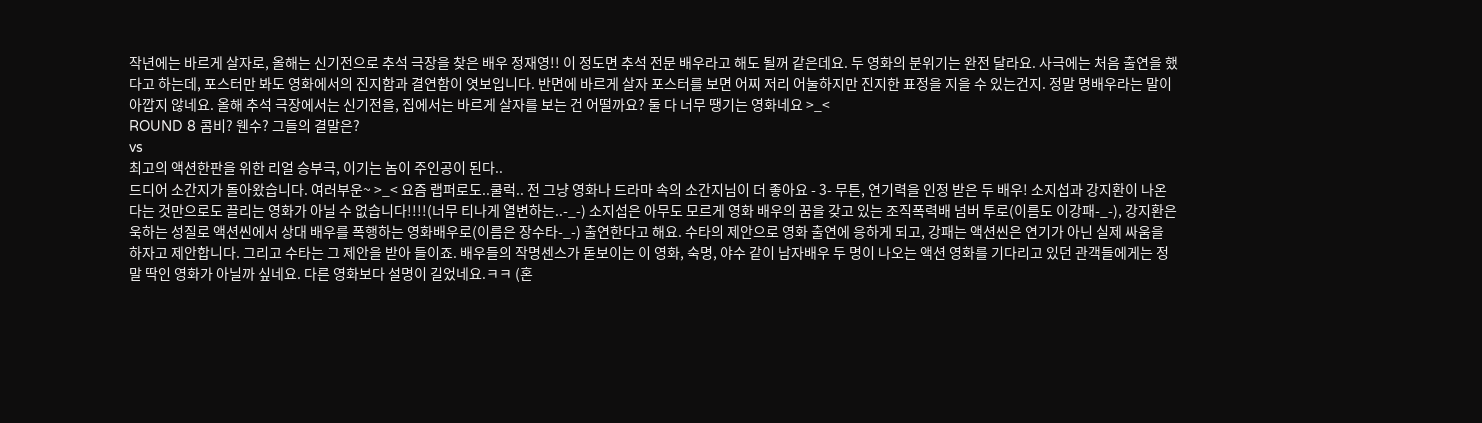작년에는 바르게 살자로, 올해는 신기전으로 추석 극장을 찾은 배우 정재영!! 이 정도면 추석 전문 배우라고 해도 될꺼 같은데요. 두 영화의 분위기는 완전 달라요. 사극에는 처음 출연을 했다고 하는데, 포스터만 봐도 영화에서의 진지함과 결연함이 엿보입니다. 반면에 바르게 살자 포스터를 보면 어찌 저리 어눌하지만 진지한 표정을 지을 수 있는건지. 정말 명배우라는 말이 아깝지 않네요. 올해 추석 극장에서는 신기전을, 집에서는 바르게 살자를 보는 건 어떨까요? 둘 다 너무 땡기는 영화네요 >_<
ROUND 8 콤비? 웬수? 그들의 결말은?
vs
최고의 액션한판을 위한 리얼 승부극, 이기는 놈이 주인공이 된다..
드디어 소간지가 돌아왔습니다. 여러부운~ >_< 요즘 랩퍼로도..쿨럭.. 전 그냥 영화나 드라마 속의 소간지님이 더 좋아요 - 3- 무튼, 연기력을 인정 받은 두 배우! 소지섭과 강지환이 나온다는 것만으로도 끌리는 영화가 아닐 수 없습니다!!!!(너무 티나게 열변하는..-_-) 소지섭은 아무도 모르게 영화 배우의 꿈을 갖고 있는 조직폭력배 넘버 투로(이름도 이강패-_-), 강지환은 욱하는 성질로 액션씬에서 상대 배우를 폭행하는 영화배우로(이름은 장수타-_-) 출연한다고 해요. 수타의 제안으로 영화 출연에 응하게 되고, 강패는 액션씬은 연기가 아닌 실제 싸움을 하자고 제안합니다. 그리고 수타는 그 제안을 받아 들이죠. 배우들의 작명센스가 돋보이는 이 영화, 숙명, 야수 같이 남자배우 두 명이 나오는 액션 영화를 기다리고 있던 관객들에게는 정말 딱인 영화가 아닐까 싶네요. 다른 영화보다 설명이 길었네요.ㅋㅋ (혼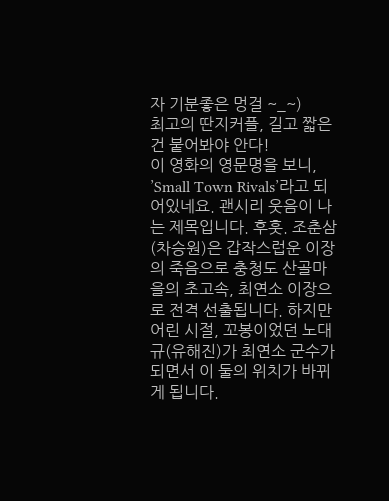자 기분좋은 멍걸 ~_~)
최고의 딴지커플, 길고 짧은 건 붙어봐야 안다!
이 영화의 영문명을 보니, ’Small Town Rivals’라고 되어있네요. 괜시리 웃음이 나는 제목입니다. 후훗. 조춘삼(차승원)은 갑작스럽운 이장의 죽음으로 충청도 산골마을의 초고속, 최연소 이장으로 전격 선출됩니다. 하지만 어린 시절, 꼬봉이었던 노대규(유해진)가 최연소 군수가 되면서 이 둘의 위치가 바뀌게 됩니다.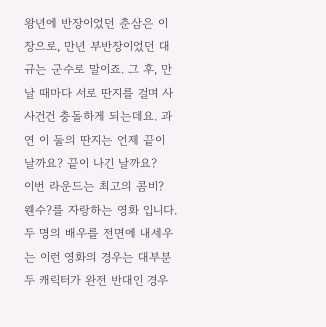왕년에 반장이었던 춘삼은 이장으로, 만년 부반장이었던 대규는 군수로 말이죠. 그 후, 만날 때마다 서로 딴지를 걸며 사사건건 충돌하게 되는데요. 과연 이 둘의 딴지는 언제 끝이 날까요? 끝이 나긴 날까요?
이번 라운드는 최고의 콤비? 웬수?를 자랑하는 영화 입니다. 두 명의 배우를 전면에 내세우는 이런 영화의 경우는 대부분 두 캐릭터가 완전 반대인 경우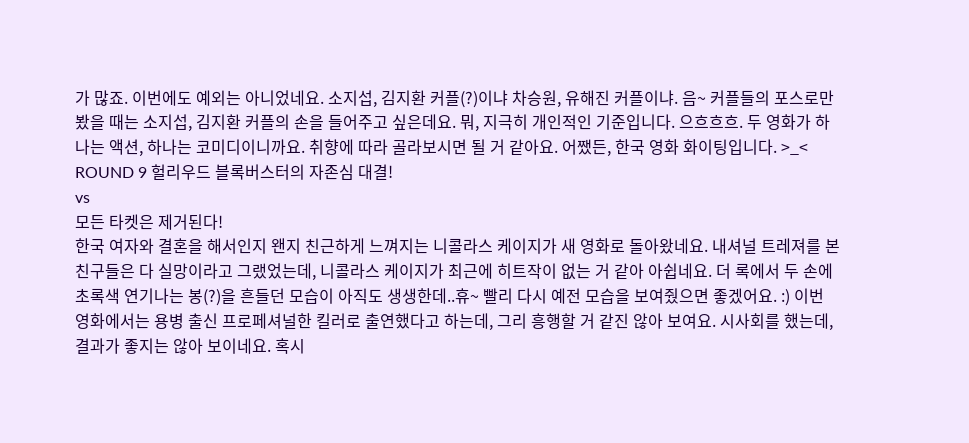가 많죠. 이번에도 예외는 아니었네요. 소지섭, 김지환 커플(?)이냐 차승원, 유해진 커플이냐. 음~ 커플들의 포스로만 봤을 때는 소지섭, 김지환 커플의 손을 들어주고 싶은데요. 뭐, 지극히 개인적인 기준입니다. 으흐흐흐. 두 영화가 하나는 액션, 하나는 코미디이니까요. 취향에 따라 골라보시면 될 거 같아요. 어쨌든, 한국 영화 화이팅입니다. >_<
ROUND 9 헐리우드 블록버스터의 자존심 대결!
vs
모든 타켓은 제거된다!
한국 여자와 결혼을 해서인지 왠지 친근하게 느껴지는 니콜라스 케이지가 새 영화로 돌아왔네요. 내셔널 트레져를 본 친구들은 다 실망이라고 그랬었는데, 니콜라스 케이지가 최근에 히트작이 없는 거 같아 아쉽네요. 더 록에서 두 손에 초록색 연기나는 봉(?)을 흔들던 모습이 아직도 생생한데..휴~ 빨리 다시 예전 모습을 보여줬으면 좋겠어요. :) 이번 영화에서는 용병 출신 프로페셔널한 킬러로 출연했다고 하는데, 그리 흥행할 거 같진 않아 보여요. 시사회를 했는데, 결과가 좋지는 않아 보이네요. 혹시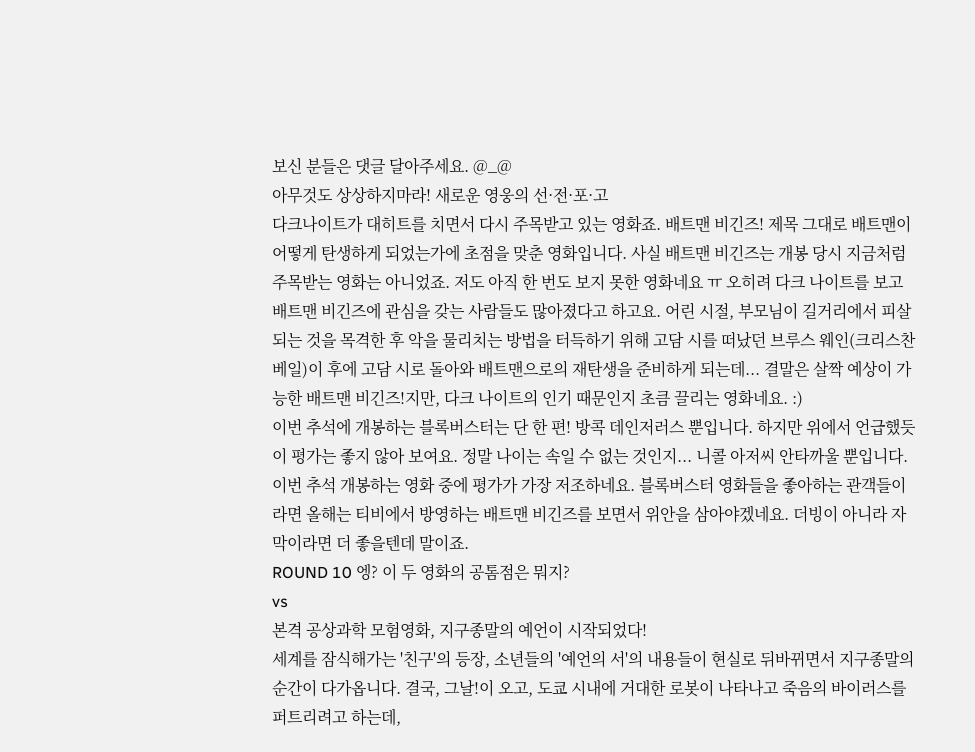보신 분들은 댓글 달아주세요. @_@
아무것도 상상하지마라! 새로운 영웅의 선·전·포·고
다크나이트가 대히트를 치면서 다시 주목받고 있는 영화죠. 배트맨 비긴즈! 제목 그대로 배트맨이 어떻게 탄생하게 되었는가에 초점을 맞춘 영화입니다. 사실 배트맨 비긴즈는 개봉 당시 지금처럼 주목받는 영화는 아니었죠. 저도 아직 한 번도 보지 못한 영화네요 ㅠ 오히려 다크 나이트를 보고 배트맨 비긴즈에 관심을 갖는 사람들도 많아졌다고 하고요. 어린 시절, 부모님이 길거리에서 피살되는 것을 목격한 후 악을 물리치는 방법을 터득하기 위해 고담 시를 떠났던 브루스 웨인(크리스찬 베일)이 후에 고담 시로 돌아와 배트맨으로의 재탄생을 준비하게 되는데... 결말은 살짝 예상이 가능한 배트맨 비긴즈!지만, 다크 나이트의 인기 때문인지 초큼 끌리는 영화네요. :)
이번 추석에 개봉하는 블록버스터는 단 한 편! 방콕 데인저러스 뿐입니다. 하지만 위에서 언급했듯이 평가는 좋지 않아 보여요. 정말 나이는 속일 수 없는 것인지... 니콜 아저씨 안타까울 뿐입니다.
이번 추석 개봉하는 영화 중에 평가가 가장 저조하네요. 블록버스터 영화들을 좋아하는 관객들이라면 올해는 티비에서 방영하는 배트맨 비긴즈를 보면서 위안을 삼아야겠네요. 더빙이 아니라 자막이라면 더 좋을텐데 말이죠.
ROUND 10 엥? 이 두 영화의 공톰점은 뭐지?
vs
본격 공상과학 모험영화, 지구종말의 예언이 시작되었다!
세계를 잠식해가는 '친구'의 등장, 소년들의 '예언의 서'의 내용들이 현실로 뒤바뀌면서 지구종말의 순간이 다가옵니다. 결국, 그날!이 오고, 도쿄 시내에 거대한 로봇이 나타나고 죽음의 바이러스를 퍼트리려고 하는데,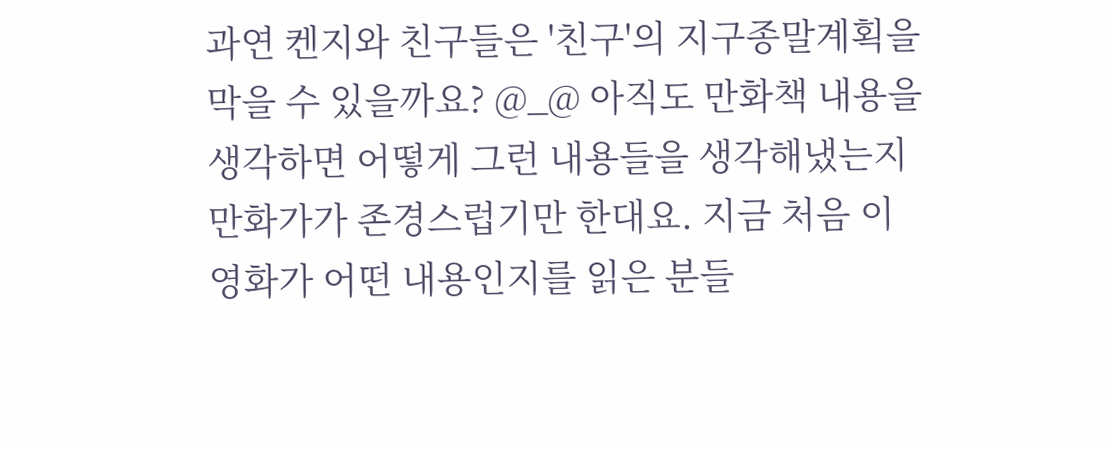과연 켄지와 친구들은 '친구'의 지구종말계획을 막을 수 있을까요? @_@ 아직도 만화책 내용을 생각하면 어떻게 그런 내용들을 생각해냈는지 만화가가 존경스럽기만 한대요. 지금 처음 이 영화가 어떤 내용인지를 읽은 분들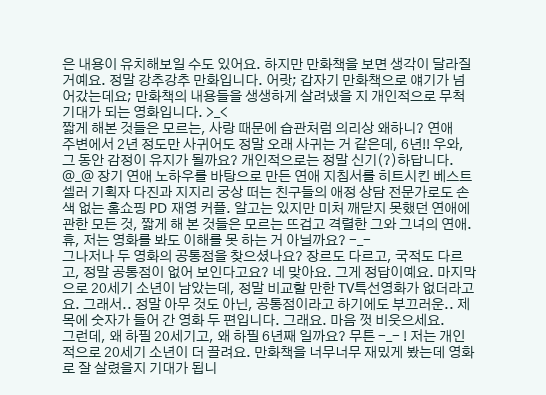은 내용이 유치해보일 수도 있어요. 하지만 만화책을 보면 생각이 달라질거예요. 정말 강추강추 만화입니다. 어랏; 갑자기 만화책으로 얘기가 넘어갔는데요; 만화책의 내용들을 생생하게 살려냈을 지 개인적으로 무척 기대가 되는 영화입니다. >_<
짧게 해본 것들은 모르는, 사랑 때문에 습관처럼 의리상 왜하니? 연애
주변에서 2년 정도만 사귀어도 정말 오래 사귀는 거 같은데, 6년!! 우와, 그 동안 감정이 유지가 될까요? 개인적으로는 정말 신기(?)하답니다. @_@ 장기 연애 노하우를 바탕으로 만든 연애 지침서를 히트시킨 베스트 셀러 기획자 다진과 지지리 궁상 떠는 친구들의 애정 상담 전문가로도 손색 없는 홈쇼핑 PD 재영 커플. 알고는 있지만 미처 깨닫지 못했던 연애에 관한 모든 것, 짧게 해 본 것들은 모르는 뜨겁고 격렬한 그와 그녀의 연애. 휴, 저는 영화를 봐도 이해를 못 하는 거 아닐까요? -_-
그나저나 두 영화의 공통점을 찾으셨나요? 장르도 다르고, 국적도 다르고, 정말 공통점이 없어 보인다고요? 네 맞아요. 그게 정답이예요. 마지막으로 20세기 소년이 남았는데, 정말 비교할 만한 TV특선영화가 없더라고요. 그래서.. 정말 아무 것도 아닌, 공통점이라고 하기에도 부끄러운.. 제목에 숫자가 들어 간 영화 두 편입니다. 그래요. 마음 껏 비웃으세요.
그런데, 왜 하필 20세기고, 왜 하필 6년째 일까요? 무튼 -_- ! 저는 개인적으로 20세기 소년이 더 끌려요. 만화책을 너무너무 재밌게 봤는데 영화로 잘 살렸을지 기대가 됩니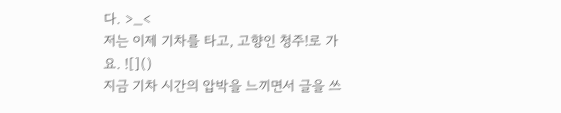다. >_<
저는 이제 기차를 타고, 고향인 청주!로 가요. ![]()
지금 기차 시간의 압박을 느끼면서 글을 쓰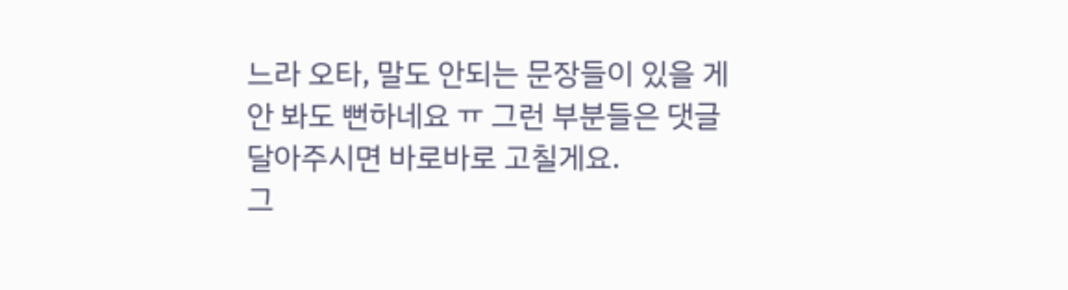느라 오타, 말도 안되는 문장들이 있을 게 안 봐도 뻔하네요 ㅠ 그런 부분들은 댓글 달아주시면 바로바로 고칠게요.
그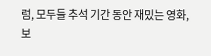럼, 모두들 추석 기간 동안 재밌는 영화, 보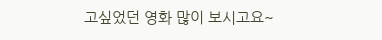고싶었던 영화 많이 보시고요~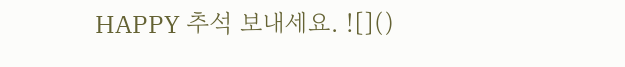HAPPY 추석 보내세요. ![]()